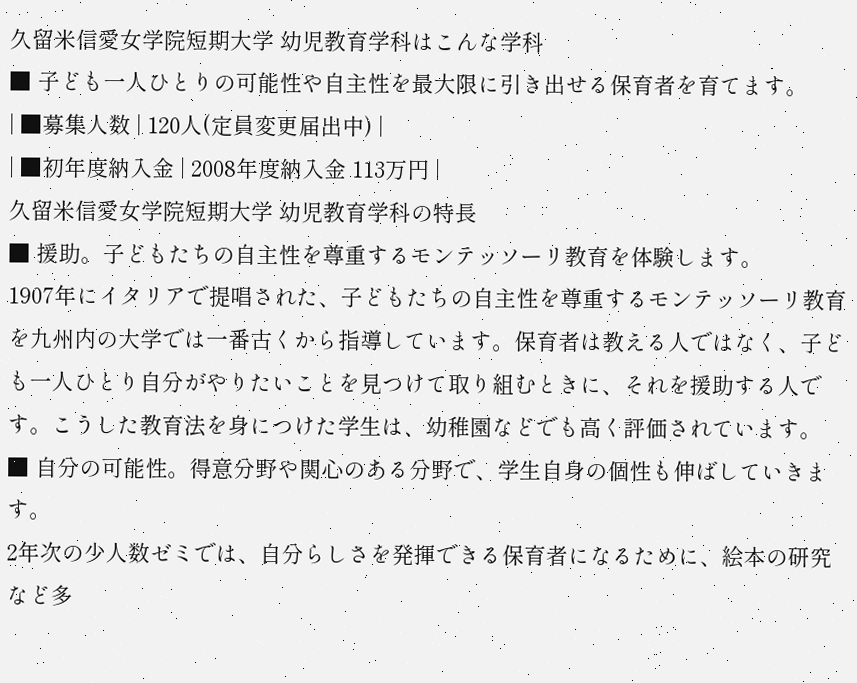久留米信愛女学院短期大学 幼児教育学科はこんな学科
■ 子ども一人ひとりの可能性や自主性を最大限に引き出せる保育者を育てます。
| ■募集人数 | 120人(定員変更届出中) |
| ■初年度納入金 | 2008年度納入金 113万円 |
久留米信愛女学院短期大学 幼児教育学科の特長
■ 援助。子どもたちの自主性を尊重するモンテッソーリ教育を体験します。
1907年にイタリアで提唱された、子どもたちの自主性を尊重するモンテッソーリ教育を九州内の大学では一番古くから指導しています。保育者は教える人ではなく、子ども一人ひとり自分がやりたいことを見つけて取り組むときに、それを援助する人です。こうした教育法を身につけた学生は、幼稚園などでも高く評価されています。
■ 自分の可能性。得意分野や関心のある分野で、学生自身の個性も伸ばしていきます。
2年次の少人数ゼミでは、自分らしさを発揮できる保育者になるために、絵本の研究など多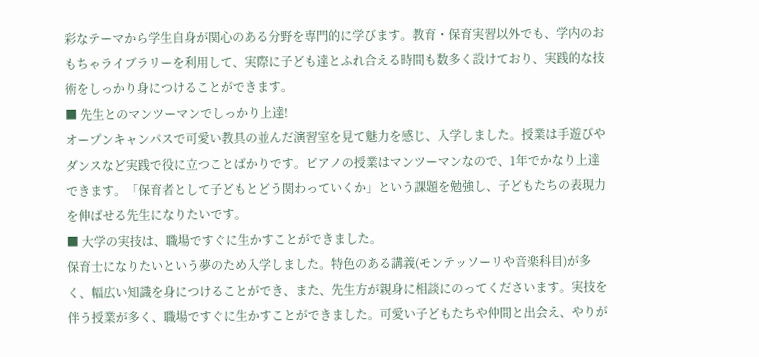彩なテーマから学生自身が関心のある分野を専門的に学びます。教育・保育実習以外でも、学内のおもちゃライブラリーを利用して、実際に子ども達とふれ合える時間も数多く設けており、実践的な技術をしっかり身につけることができます。
■ 先生とのマンツーマンでしっかり上達!
オープンキャンパスで可愛い教具の並んだ演習室を見て魅力を感じ、入学しました。授業は手遊びやダンスなど実践で役に立つことばかりです。ピアノの授業はマンツーマンなので、1年でかなり上達できます。「保育者として子どもとどう関わっていくか」という課題を勉強し、子どもたちの表現力を伸ばせる先生になりたいです。
■ 大学の実技は、職場ですぐに生かすことができました。
保育士になりたいという夢のため入学しました。特色のある講義(モンテッソーリや音楽科目)が多く、幅広い知識を身につけることができ、また、先生方が親身に相談にのってくださいます。実技を伴う授業が多く、職場ですぐに生かすことができました。可愛い子どもたちや仲間と出会え、やりが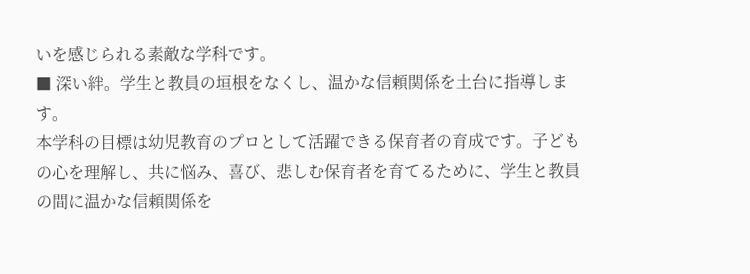いを感じられる素敵な学科です。
■ 深い絆。学生と教員の垣根をなくし、温かな信頼関係を土台に指導します。
本学科の目標は幼児教育のプロとして活躍できる保育者の育成です。子どもの心を理解し、共に悩み、喜び、悲しむ保育者を育てるために、学生と教員の間に温かな信頼関係を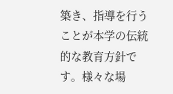築き、指導を行うことが本学の伝統的な教育方針です。様々な場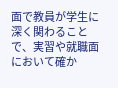面で教員が学生に深く関わることで、実習や就職面において確か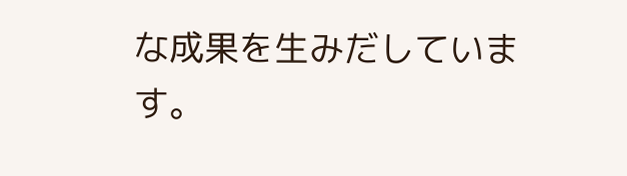な成果を生みだしています。